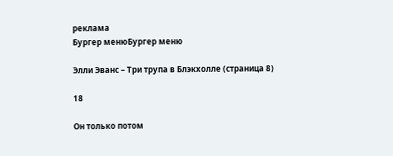реклама
Бургер менюБургер меню

Элли Эванс – Три трупа в Блэкхолле (страница 8)

18

Он только потом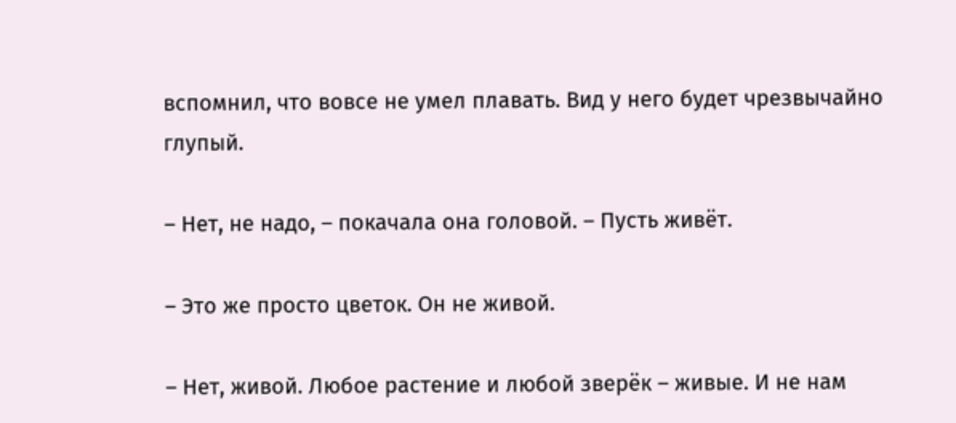вспомнил, что вовсе не умел плавать. Вид у него будет чрезвычайно глупый.

– Нет, не надо, – покачала она головой. – Пусть живёт.

– Это же просто цветок. Он не живой.

– Нет, живой. Любое растение и любой зверёк – живые. И не нам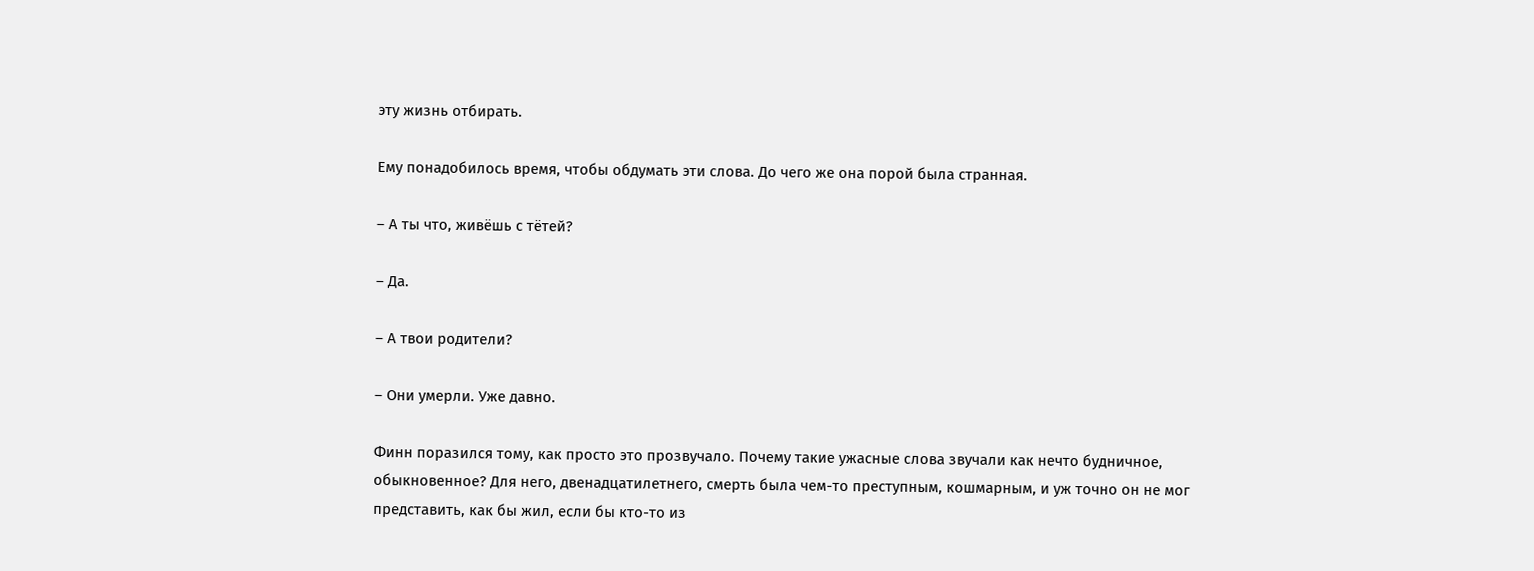эту жизнь отбирать.

Ему понадобилось время, чтобы обдумать эти слова. До чего же она порой была странная.

– А ты что, живёшь с тётей?

– Да.

– А твои родители?

– Они умерли. Уже давно.

Финн поразился тому, как просто это прозвучало. Почему такие ужасные слова звучали как нечто будничное, обыкновенное? Для него, двенадцатилетнего, смерть была чем-то преступным, кошмарным, и уж точно он не мог представить, как бы жил, если бы кто-то из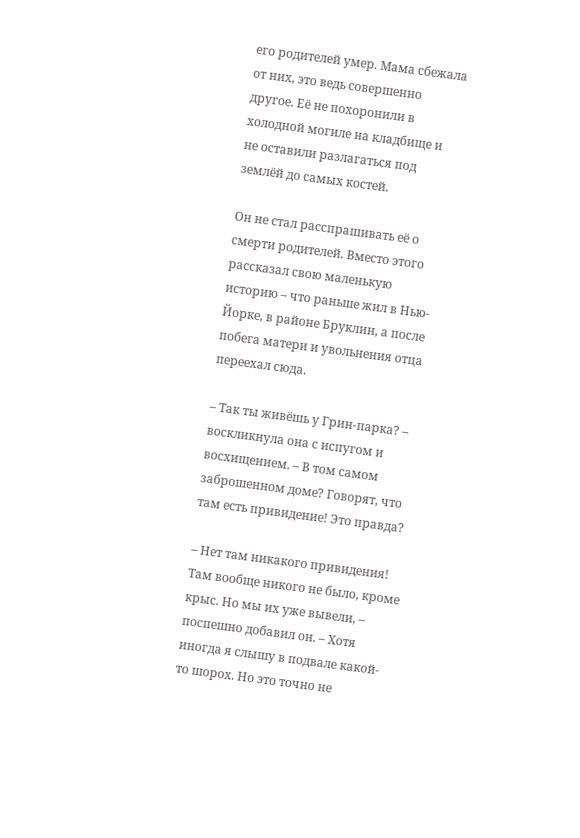его родителей умер. Мама сбежала от них, это ведь совершенно другое. Её не похоронили в холодной могиле на кладбище и не оставили разлагаться под землёй до самых костей.

Он не стал расспрашивать её о смерти родителей. Вместо этого рассказал свою маленькую историю – что раньше жил в Нью-Йорке, в районе Бруклин, а после побега матери и увольнения отца переехал сюда.

– Так ты живёшь у Грин-парка? – воскликнула она с испугом и восхищением. – В том самом заброшенном доме? Говорят, что там есть привидение! Это правда?

– Нет там никакого привидения! Там вообще никого не было, кроме крыс. Но мы их уже вывели, – поспешно добавил он. – Хотя иногда я слышу в подвале какой-то шорох. Но это точно не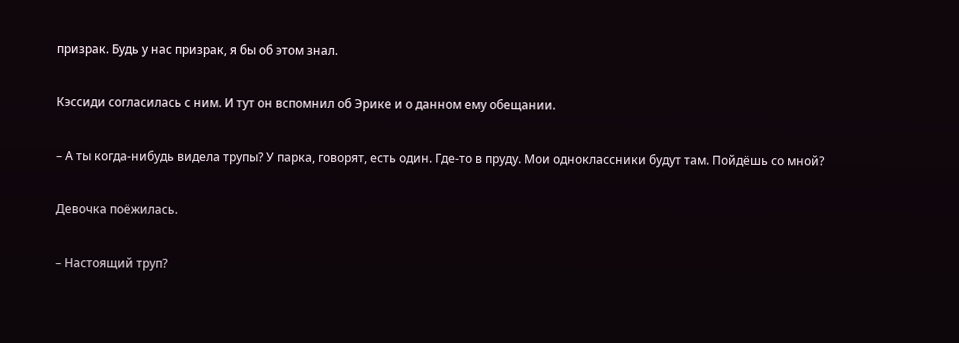призрак. Будь у нас призрак, я бы об этом знал.

Кэссиди согласилась с ним. И тут он вспомнил об Эрике и о данном ему обещании.

– А ты когда-нибудь видела трупы? У парка, говорят, есть один. Где-то в пруду. Мои одноклассники будут там. Пойдёшь со мной?

Девочка поёжилась.

– Настоящий труп?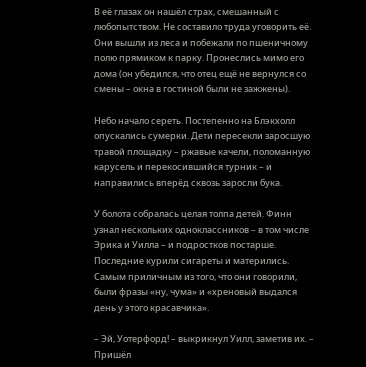В её глазах он нашёл страх, смешанный с любопытством. Не составило труда уговорить её. Они вышли из леса и побежали по пшеничному полю прямиком к парку. Пронеслись мимо его дома (он убедился, что отец ещё не вернулся со смены – окна в гостиной были не зажжены).

Небо начало сереть. Постепенно на Блэкхолл опускались сумерки. Дети пересекли заросшую травой площадку – ржавые качели, поломанную карусель и перекосившийся турник – и направились вперёд сквозь заросли бука.

У болота собралась целая толпа детей. Финн узнал нескольких одноклассников – в том числе Эрика и Уилла – и подростков постарше. Последние курили сигареты и матерились. Самым приличным из того, что они говорили, были фразы «ну, чума» и «хреновый выдался день у этого красавчика».

– Эй, Уотерфорд! – выкрикнул Уилл, заметив их. – Пришёл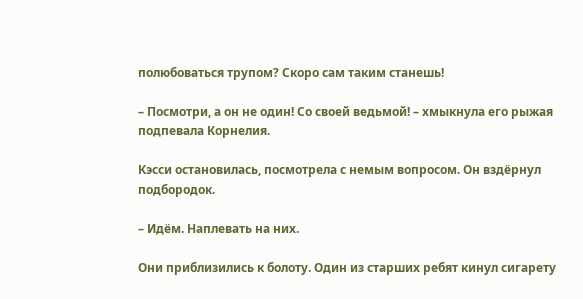полюбоваться трупом? Скоро сам таким станешь!

– Посмотри, а он не один! Со своей ведьмой! – хмыкнула его рыжая подпевала Корнелия.

Кэсси остановилась, посмотрела с немым вопросом. Он вздёрнул подбородок.

– Идём. Наплевать на них.

Они приблизились к болоту. Один из старших ребят кинул сигарету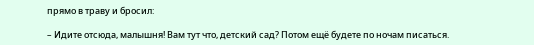прямо в траву и бросил:

– Идите отсюда, малышня! Вам тут что, детский сад? Потом ещё будете по ночам писаться.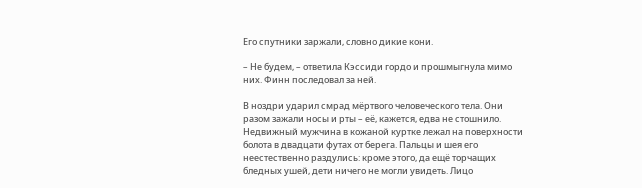Его спутники заржали, словно дикие кони.

– Не будем, – ответила Кэссиди гордо и прошмыгнула мимо них. Финн последовал за ней.

В ноздри ударил смрад мёртвого человеческого тела. Они разом зажали носы и рты – её, кажется, едва не стошнило. Недвижный мужчина в кожаной куртке лежал на поверхности болота в двадцати футах от берега. Пальцы и шея его неестественно раздулись: кроме этого, да ещё торчащих бледных ушей, дети ничего не могли увидеть. Лицо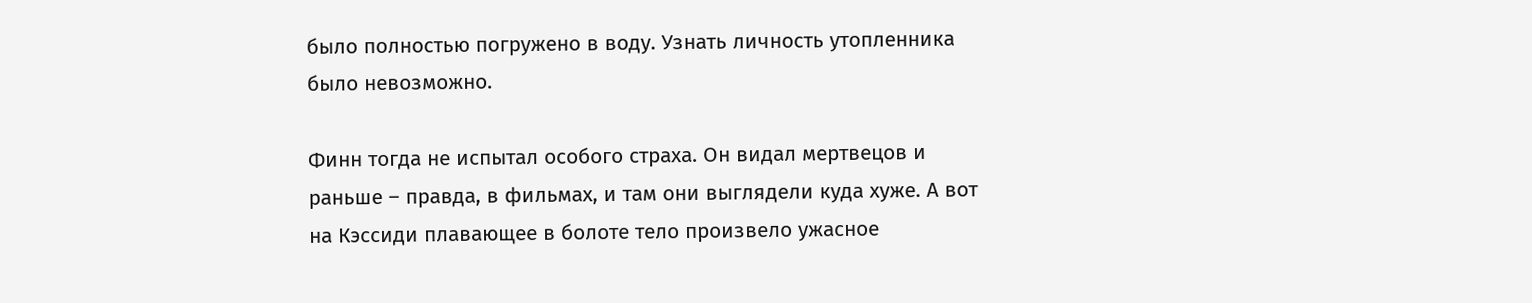было полностью погружено в воду. Узнать личность утопленника было невозможно.

Финн тогда не испытал особого страха. Он видал мертвецов и раньше – правда, в фильмах, и там они выглядели куда хуже. А вот на Кэссиди плавающее в болоте тело произвело ужасное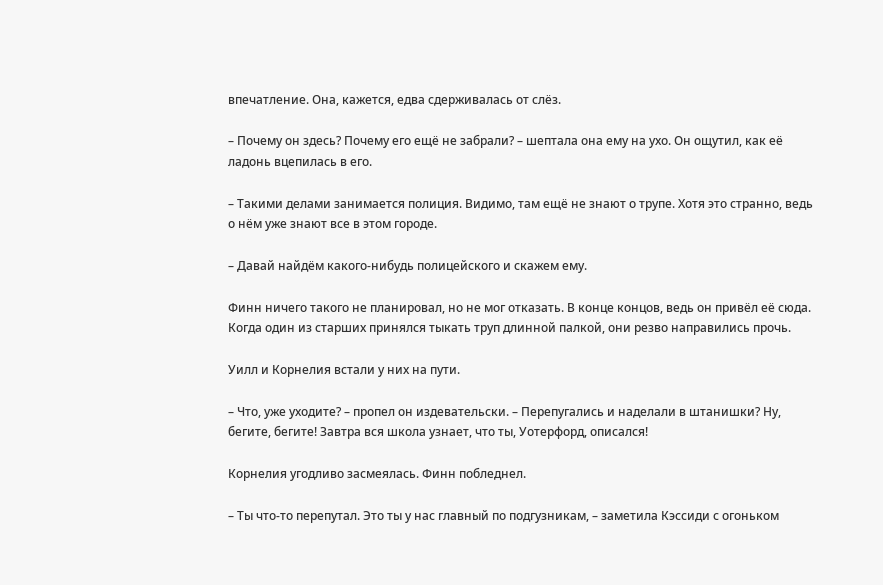впечатление. Она, кажется, едва сдерживалась от слёз.

– Почему он здесь? Почему его ещё не забрали? – шептала она ему на ухо. Он ощутил, как её ладонь вцепилась в его.

– Такими делами занимается полиция. Видимо, там ещё не знают о трупе. Хотя это странно, ведь о нём уже знают все в этом городе.

– Давай найдём какого-нибудь полицейского и скажем ему.

Финн ничего такого не планировал, но не мог отказать. В конце концов, ведь он привёл её сюда. Когда один из старших принялся тыкать труп длинной палкой, они резво направились прочь.

Уилл и Корнелия встали у них на пути.

– Что, уже уходите? – пропел он издевательски. – Перепугались и наделали в штанишки? Ну, бегите, бегите! Завтра вся школа узнает, что ты, Уотерфорд, описался!

Корнелия угодливо засмеялась. Финн побледнел.

– Ты что-то перепутал. Это ты у нас главный по подгузникам, – заметила Кэссиди с огоньком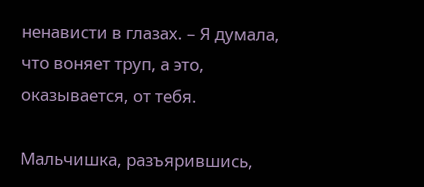ненависти в глазах. – Я думала, что воняет труп, а это, оказывается, от тебя.

Мальчишка, разъярившись,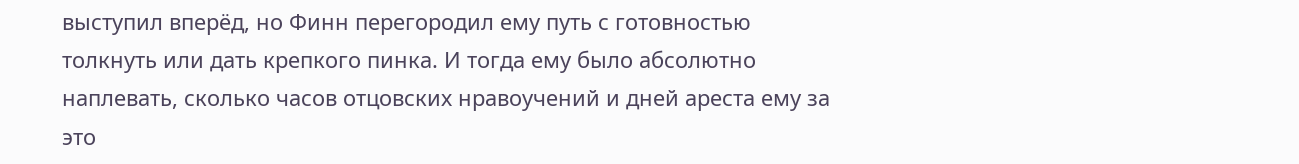выступил вперёд, но Финн перегородил ему путь с готовностью толкнуть или дать крепкого пинка. И тогда ему было абсолютно наплевать, сколько часов отцовских нравоучений и дней ареста ему за это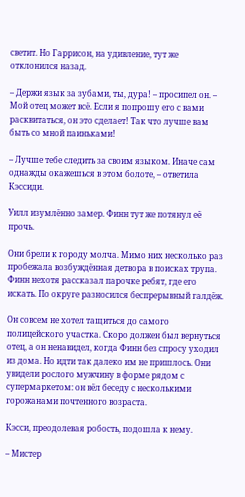светит. Но Гаррисон, на удивление, тут же отклонился назад.

– Держи язык за зубами, ты, дура! – просипел он. – Мой отец может всё. Если я попрошу его с вами расквитаться, он это сделает! Так что лучше вам быть со мной паиньками!

– Лучше тебе следить за своим языком. Иначе сам однажды окажешься в этом болоте, – ответила Кэссиди.

Уилл изумлённо замер. Финн тут же потянул её прочь.

Они брели к городу молча. Мимо них несколько раз пробежала возбуждённая детвора в поисках трупа. Финн нехотя рассказал парочке ребят, где его искать. По округе разносился беспрерывный галдёж.

Он совсем не хотел тащиться до самого полицейского участка. Скоро должен был вернуться отец, а он ненавидел, когда Финн без спросу уходил из дома. Но идти так далеко им не пришлось. Они увидели рослого мужчину в форме рядом с супермаркетом: он вёл беседу с несколькими горожанами почтенного возраста.

Кэсси, преодолевая робость, подошла к нему.

– Мистер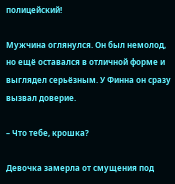полицейский!

Мужчина оглянулся. Он был немолод, но ещё оставался в отличной форме и выглядел серьёзным. У Финна он сразу вызвал доверие.

– Что тебе, крошка?

Девочка замерла от смущения под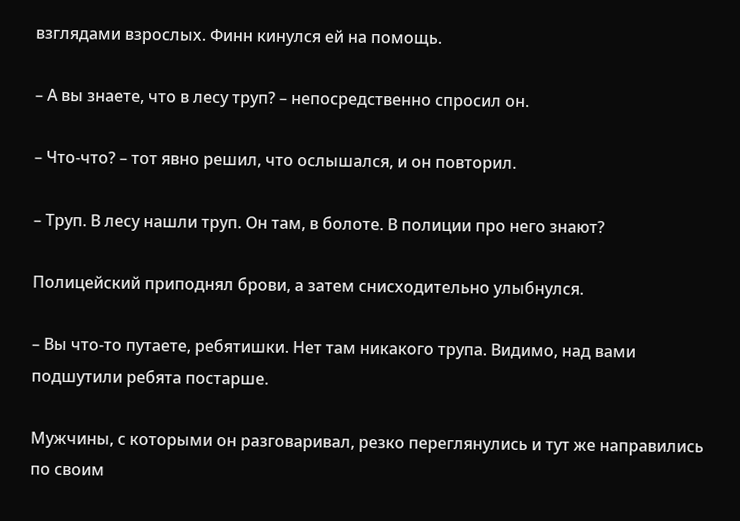взглядами взрослых. Финн кинулся ей на помощь.

– А вы знаете, что в лесу труп? – непосредственно спросил он.

– Что-что? – тот явно решил, что ослышался, и он повторил.

– Труп. В лесу нашли труп. Он там, в болоте. В полиции про него знают?

Полицейский приподнял брови, а затем снисходительно улыбнулся.

– Вы что-то путаете, ребятишки. Нет там никакого трупа. Видимо, над вами подшутили ребята постарше.

Мужчины, с которыми он разговаривал, резко переглянулись и тут же направились по своим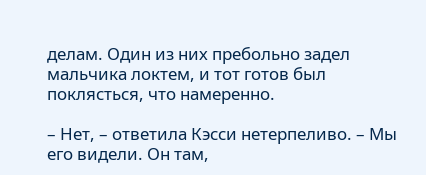делам. Один из них пребольно задел мальчика локтем, и тот готов был поклясться, что намеренно.

– Нет, – ответила Кэсси нетерпеливо. – Мы его видели. Он там,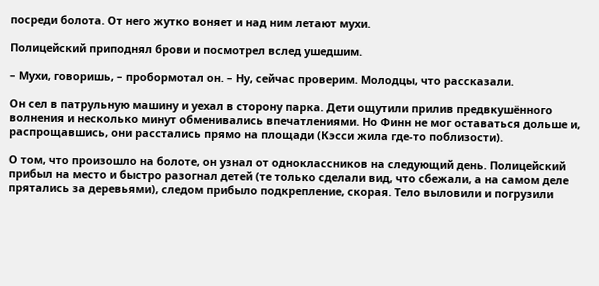посреди болота. От него жутко воняет и над ним летают мухи.

Полицейский приподнял брови и посмотрел вслед ушедшим.

– Мухи, говоришь, – пробормотал он. – Ну, сейчас проверим. Молодцы, что рассказали.

Он сел в патрульную машину и уехал в сторону парка. Дети ощутили прилив предвкушённого волнения и несколько минут обменивались впечатлениями. Но Финн не мог оставаться дольше и, распрощавшись, они расстались прямо на площади (Кэсси жила где-то поблизости).

О том, что произошло на болоте, он узнал от одноклассников на следующий день. Полицейский прибыл на место и быстро разогнал детей (те только сделали вид, что сбежали, а на самом деле прятались за деревьями), следом прибыло подкрепление, скорая. Тело выловили и погрузили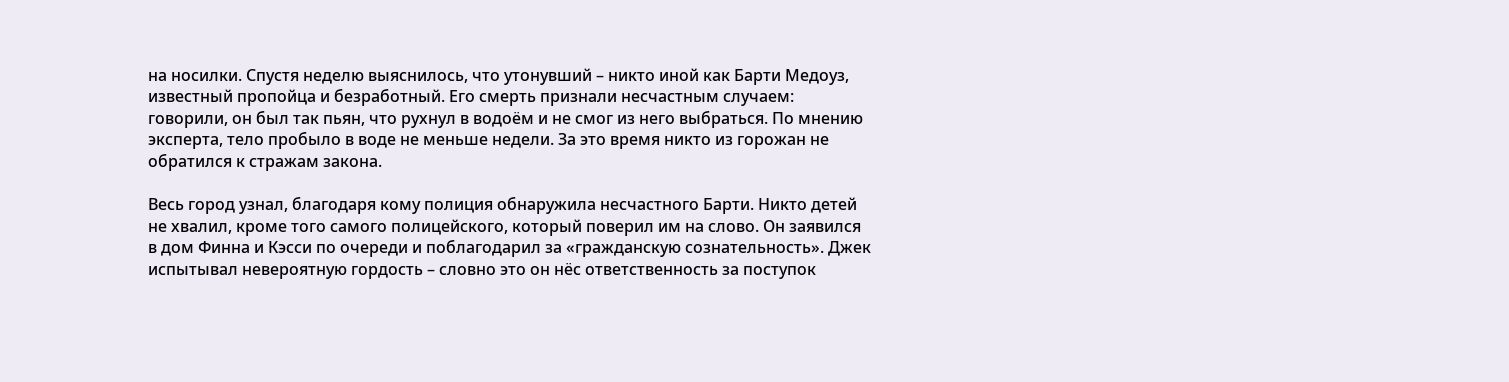на носилки. Спустя неделю выяснилось, что утонувший – никто иной как Барти Медоуз, известный пропойца и безработный. Его смерть признали несчастным случаем: говорили, он был так пьян, что рухнул в водоём и не смог из него выбраться. По мнению эксперта, тело пробыло в воде не меньше недели. За это время никто из горожан не обратился к стражам закона.

Весь город узнал, благодаря кому полиция обнаружила несчастного Барти. Никто детей не хвалил, кроме того самого полицейского, который поверил им на слово. Он заявился в дом Финна и Кэсси по очереди и поблагодарил за «гражданскую сознательность». Джек испытывал невероятную гордость – словно это он нёс ответственность за поступок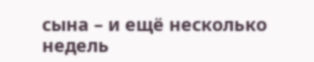сына – и ещё несколько недель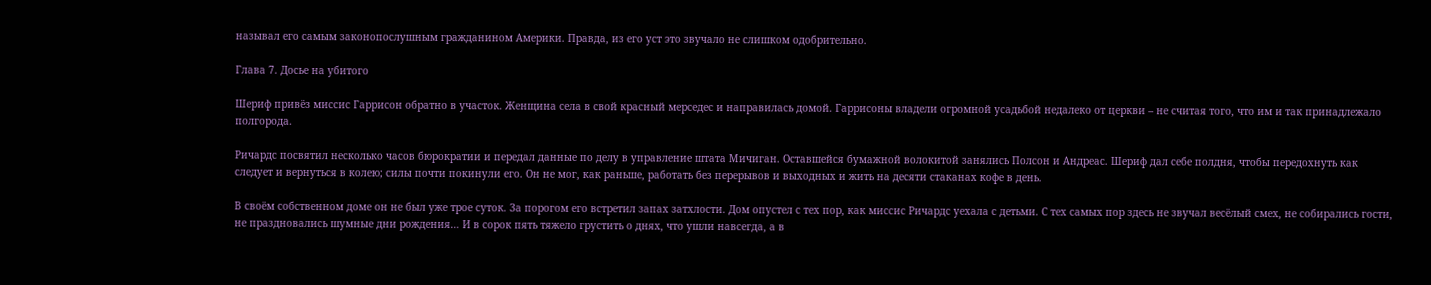называл его самым законопослушным гражданином Америки. Правда, из его уст это звучало не слишком одобрительно.

Глава 7. Досье на убитого

Шериф привёз миссис Гаррисон обратно в участок. Женщина села в свой красный мерседес и направилась домой. Гаррисоны владели огромной усадьбой недалеко от церкви – не считая того, что им и так принадлежало полгорода.

Ричардс посвятил несколько часов бюрократии и передал данные по делу в управление штата Мичиган. Оставшейся бумажной волокитой занялись Полсон и Андреас. Шериф дал себе полдня, чтобы передохнуть как следует и вернуться в колею; силы почти покинули его. Он не мог, как раньше, работать без перерывов и выходных и жить на десяти стаканах кофе в день.

В своём собственном доме он не был уже трое суток. За порогом его встретил запах затхлости. Дом опустел с тех пор, как миссис Ричардс уехала с детьми. С тех самых пор здесь не звучал весёлый смех, не собирались гости, не праздновались шумные дни рождения… И в сорок пять тяжело грустить о днях, что ушли навсегда, а в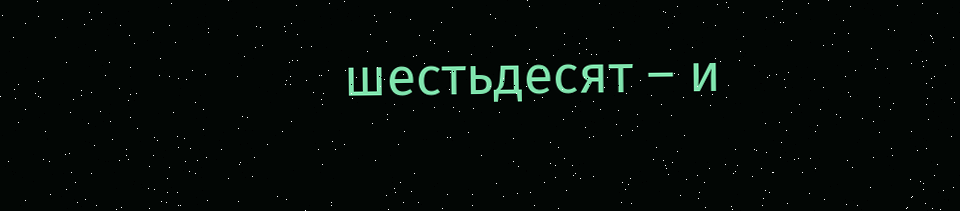шестьдесят – и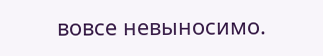вовсе невыносимо.